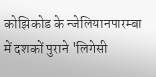कोझिकोड के न्जेलियानपारम्बा में दशकों पुराने 'लिगेसी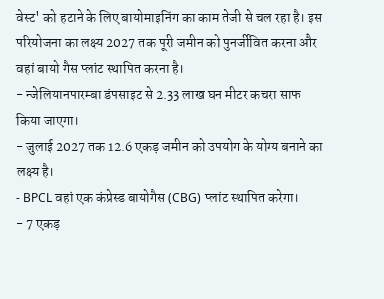वेस्ट' को हटाने के लिए बायोमाइनिंग का काम तेजी से चल रहा है। इस परियोजना का लक्ष्य 2027 तक पूरी जमीन को पुनर्जीवित करना और वहां बायो गैस प्लांट स्थापित करना है।
- न्जेलियानपारम्बा डंपसाइट से 2.33 लाख घन मीटर कचरा साफ किया जाएगा।
- जुलाई 2027 तक 12.6 एकड़ जमीन को उपयोग के योग्य बनाने का लक्ष्य है।
- BPCL वहां एक कंप्रेस्ड बायोगैस (CBG) प्लांट स्थापित करेगा।
- 7 एकड़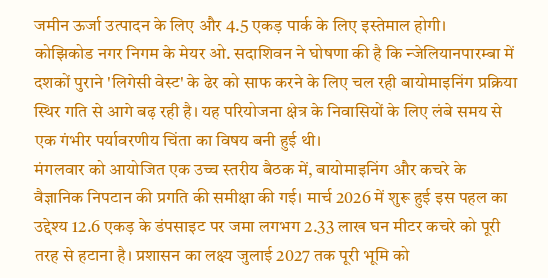जमीन ऊर्जा उत्पादन के लिए और 4.5 एकड़ पार्क के लिए इस्तेमाल होगी।
कोझिकोड नगर निगम के मेयर ओ. सदाशिवन ने घोषणा की है कि न्जेलियानपारम्बा में दशकों पुराने 'लिगेसी वेस्ट' के ढेर को साफ करने के लिए चल रही बायोमाइनिंग प्रक्रिया स्थिर गति से आगे बढ़ रही है। यह परियोजना क्षेत्र के निवासियों के लिए लंबे समय से एक गंभीर पर्यावरणीय चिंता का विषय बनी हुई थी।
मंगलवार को आयोजित एक उच्च स्तरीय बैठक में, बायोमाइनिंग और कचरे के वैज्ञानिक निपटान की प्रगति की समीक्षा की गई। मार्च 2026 में शुरू हुई इस पहल का उद्देश्य 12.6 एकड़ के डंपसाइट पर जमा लगभग 2.33 लाख घन मीटर कचरे को पूरी तरह से हटाना है। प्रशासन का लक्ष्य जुलाई 2027 तक पूरी भूमि को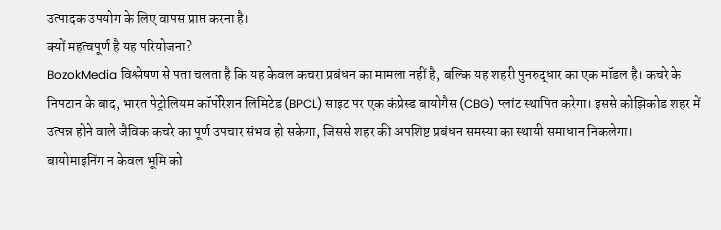उत्पादक उपयोग के लिए वापस प्राप्त करना है।
क्यों महत्वपूर्ण है यह परियोजना?
BozokMedia विश्लेषण से पता चलता है कि यह केवल कचरा प्रबंधन का मामला नहीं है, बल्कि यह शहरी पुनरुद्धार का एक मॉडल है। कचरे के निपटान के बाद, भारत पेट्रोलियम कॉर्पोरेशन लिमिटेड (BPCL) साइट पर एक कंप्रेस्ड बायोगैस (CBG) प्लांट स्थापित करेगा। इससे कोझिकोड शहर में उत्पन्न होने वाले जैविक कचरे का पूर्ण उपचार संभव हो सकेगा, जिससे शहर की अपशिष्ट प्रबंधन समस्या का स्थायी समाधान निकलेगा।
बायोमाइनिंग न केवल भूमि को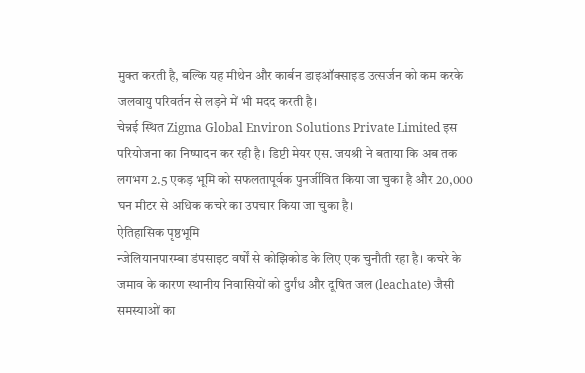मुक्त करती है, बल्कि यह मीथेन और कार्बन डाइऑक्साइड उत्सर्जन को कम करके जलवायु परिवर्तन से लड़ने में भी मदद करती है।
चेन्नई स्थित Zigma Global Environ Solutions Private Limited इस परियोजना का निष्पादन कर रही है। डिप्टी मेयर एस. जयश्री ने बताया कि अब तक लगभग 2.5 एकड़ भूमि को सफलतापूर्वक पुनर्जीवित किया जा चुका है और 20,000 घन मीटर से अधिक कचरे का उपचार किया जा चुका है।
ऐतिहासिक पृष्ठभूमि
न्जेलियानपारम्बा डंपसाइट वर्षों से कोझिकोड के लिए एक चुनौती रहा है। कचरे के जमाव के कारण स्थानीय निवासियों को दुर्गंध और दूषित जल (leachate) जैसी समस्याओं का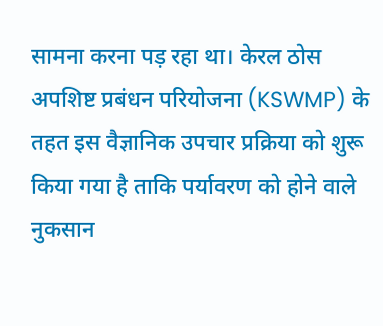सामना करना पड़ रहा था। केरल ठोस अपशिष्ट प्रबंधन परियोजना (KSWMP) के तहत इस वैज्ञानिक उपचार प्रक्रिया को शुरू किया गया है ताकि पर्यावरण को होने वाले नुकसान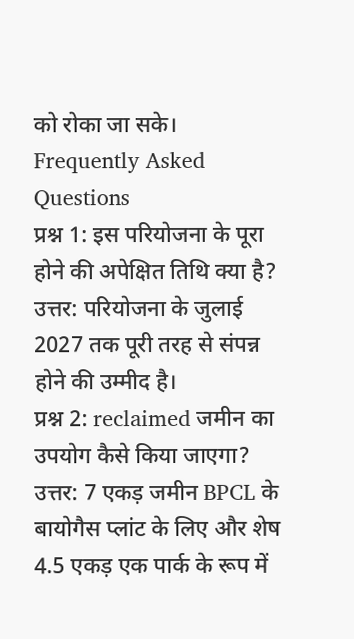को रोका जा सके।
Frequently Asked Questions
प्रश्न 1: इस परियोजना के पूरा होने की अपेक्षित तिथि क्या है?
उत्तर: परियोजना के जुलाई 2027 तक पूरी तरह से संपन्न होने की उम्मीद है।
प्रश्न 2: reclaimed जमीन का उपयोग कैसे किया जाएगा?
उत्तर: 7 एकड़ जमीन BPCL के बायोगैस प्लांट के लिए और शेष 4.5 एकड़ एक पार्क के रूप में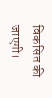विकसित की जाएगी।